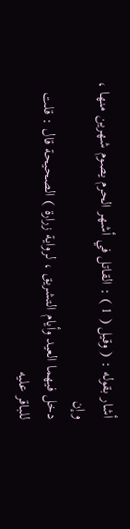أشار بقوله : ( وقيل ( 1 ) : القاتل في أشهر الحرم يصوم شهرين منها ، وإن
دخل فيهما العيد وأيام التشريق ، لرواية زرارة ) الصحيحة قال : قلت
للباقر عليه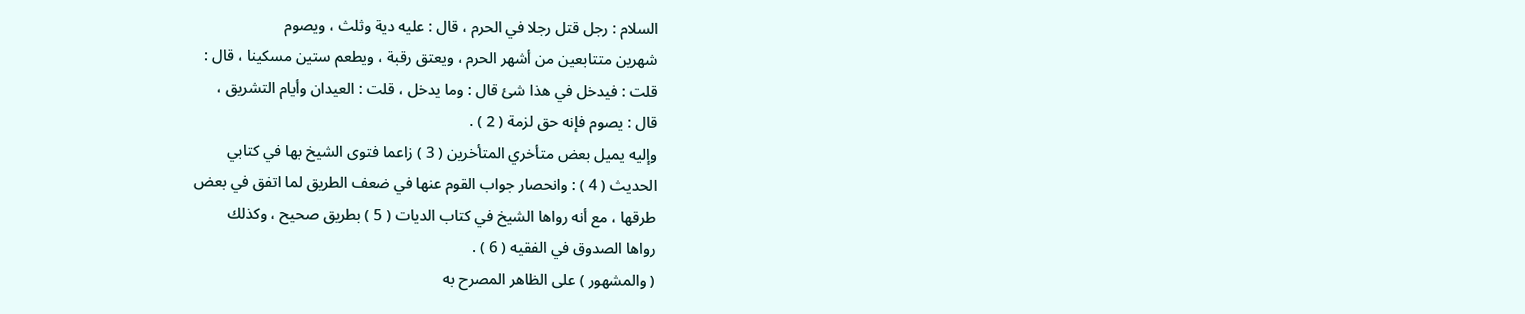السلام : رجل قتل رجلا في الحرم ، قال : عليه دية وثلث ، ويصوم
شهرين متتابعين من أشهر الحرم ، ويعتق رقبة ، ويطعم ستين مسكينا ، قال :
قلت : فيدخل في هذا شئ قال : وما يدخل ، قلت : العيدان وأيام التشريق ،
قال : يصوم فإنه حق لزمة ( 2 ) .
وإليه يميل بعض متأخري المتأخرين ( 3 ) زاعما فتوى الشيخ بها في كتابي
الحديث ( 4 ) : وانحصار جواب القوم عنها في ضعف الطريق لما اتفق في بعض
طرقها ، مع أنه رواها الشيخ في كتاب الديات ( 5 ) بطريق صحيح ، وكذلك
رواها الصدوق في الفقيه ( 6 ) .
( والمشهور ) على الظاهر المصرح به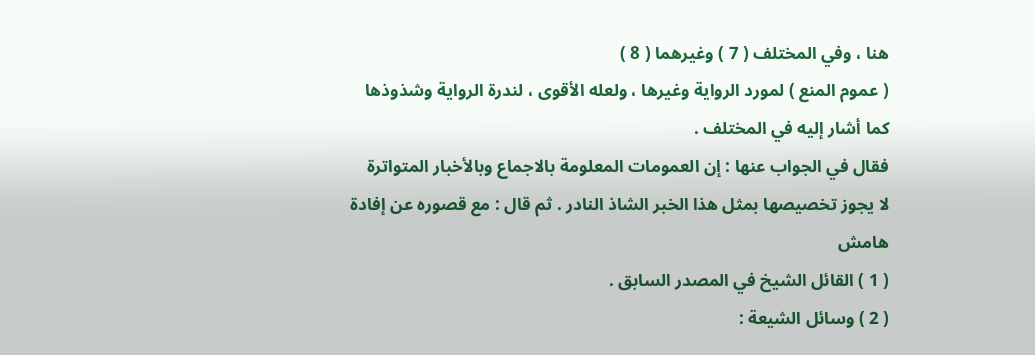هنا ، وفي المختلف ( 7 ) وغيرهما ( 8 )
( عموم المنع ) لمورد الرواية وغيرها ، ولعله الأقوى ، لندرة الرواية وشذوذها
كما أشار إليه في المختلف .
فقال في الجواب عنها : إن العمومات المعلومة بالاجماع وبالأخبار المتواترة
لا يجوز تخصيصها بمثل هذا الخبر الشاذ النادر . ثم قال : مع قصوره عن إفادة
هامش
( 1 ) القائل الشيخ في المصدر السابق .
( 2 ) وسائل الشيعة :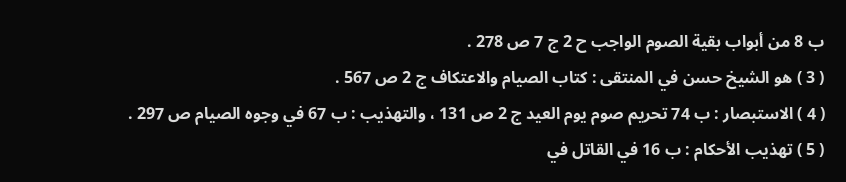ب 8 من أبواب بقية الصوم الواجب ح 2 ج 7 ص 278 .
( 3 ) هو الشيخ حسن في المنتقى : كتاب الصيام والاعتكاف ج 2 ص 567 .
( 4 ) الاستبصار : ب 74 تحريم صوم يوم العيد ج 2 ص 131 ، والتهذيب : ب 67 في وجوه الصيام ص 297 .
( 5 ) تهذيب الأحكام : ب 16 في القاتل في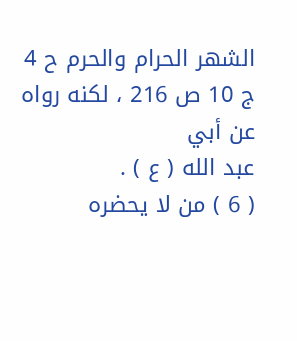الشهر الحرام والحرم ح 4 ج 10 ص 216 ، لكنه رواه عن أبي
عبد الله ( ع ) .
( 6 ) من لا يحضره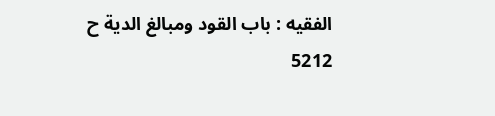الفقيه : باب القود ومبالغ الدية ح 5212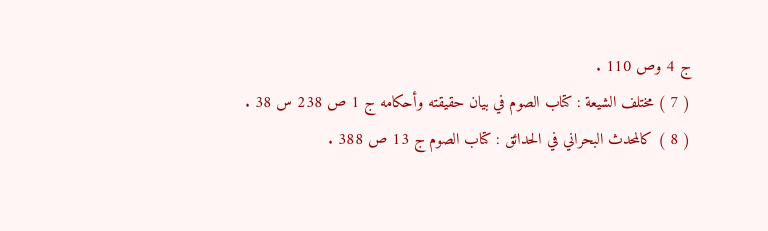ج 4 وص 110 .
( 7 ) مختلف الشيعة : كتاب الصوم في بيان حقيقته وأحكامه ج 1 ص 238 س 38 .
( 8 ) كالمحدث البحراني في الحدائق : كتاب الصوم ج 13 ص 388 .